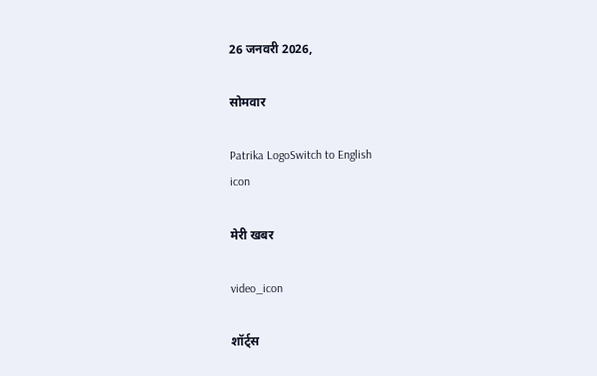26 जनवरी 2026,

सोमवार

Patrika LogoSwitch to English
icon

मेरी खबर

video_icon

शॉर्ट्स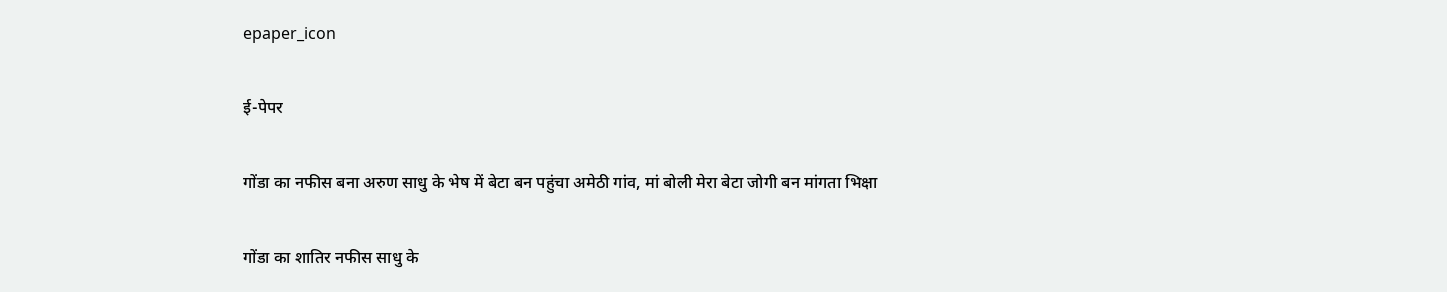epaper_icon

ई-पेपर

गोंडा का नफीस बना अरुण साधु के भेष में बेटा बन पहुंचा अमेठी गांव, मां बोली मेरा बेटा जोगी बन मांगता भिक्षा

गोंडा का शातिर नफीस साधु के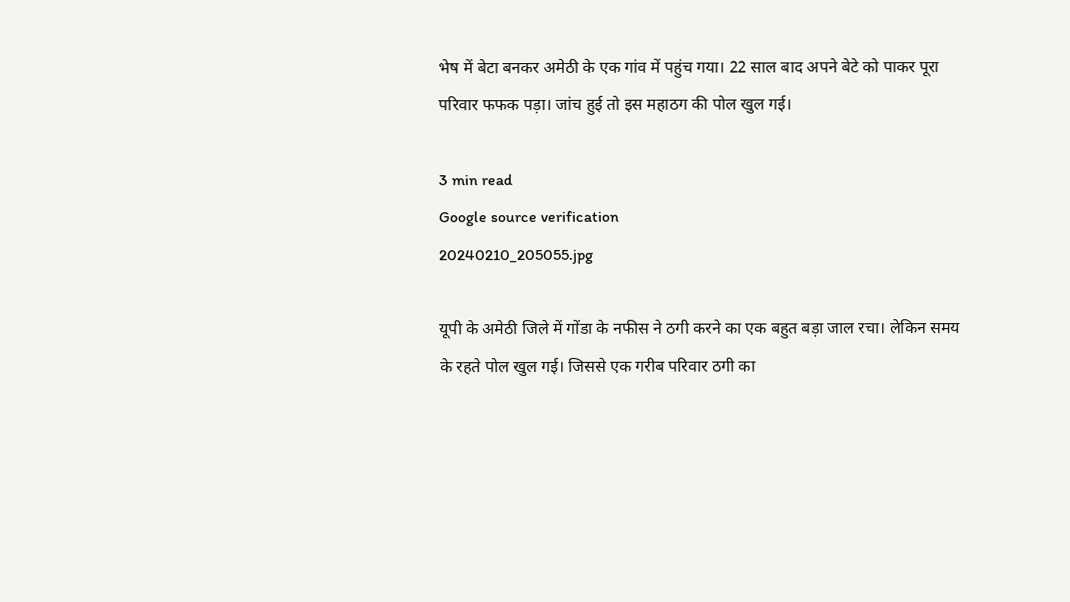भेष में बेटा बनकर अमेठी के एक गांव में पहुंच गया। 22 साल बाद अपने बेटे को पाकर पूरा परिवार फफक पड़ा। जांच हुई तो इस महाठग की पोल खुल गई।

3 min read
Google source verification
20240210_205055.jpg

यूपी के अमेठी जिले में गोंडा के नफीस ने ठगी करने का एक बहुत बड़ा जाल रचा। लेकिन समय के रहते पोल खुल गई। जिससे एक गरीब परिवार ठगी का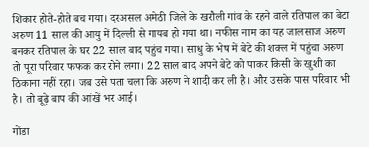शिकार होते-होते बच गया। दरअसल अमेठी जिले के खरौली गांव के रहने वाले रतिपाल का बेटा अरुण 11 साल की आयु में दिल्ली से गायब हो गया था। नफीस नाम का यह जालसाज अरुण बनकर रतिपाल के घर 22 साल बाद पहुंच गया। साधु के भेष में बेटे की शक्ल में पहुंचा अरुण तो पूरा परिवार फफक कर रोने लगा। 22 साल बाद अपने बेटे को पाकर किसी के खुशी का ठिकाना नहीं रहा। जब उसे पता चला कि अरुण ने शादी कर ली है। और उसके पास परिवार भी है। तो बूढ़े बाप की आंखें भर आई।

गोंडा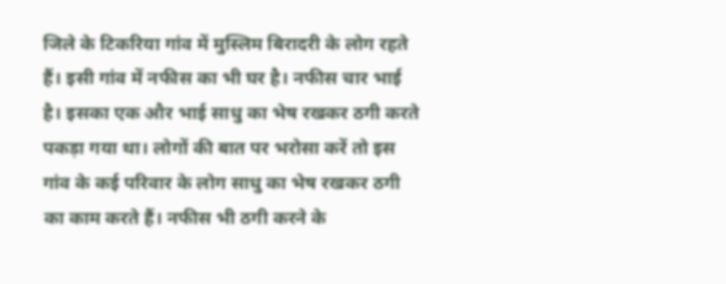जिले के टिकरिया गांव में मुस्लिम बिरादरी के लोग रहते हैं। इसी गांव में नफीस का भी घर है। नफीस चार भाई है। इसका एक और भाई साधु का भेष रखकर ठगी करते पकड़ा गया था। लोगों की बात पर भरोसा करें तो इस गांव के कई परिवार के लोग साधु का भेष रखकर ठगी का काम करते हैं। नफीस भी ठगी करने के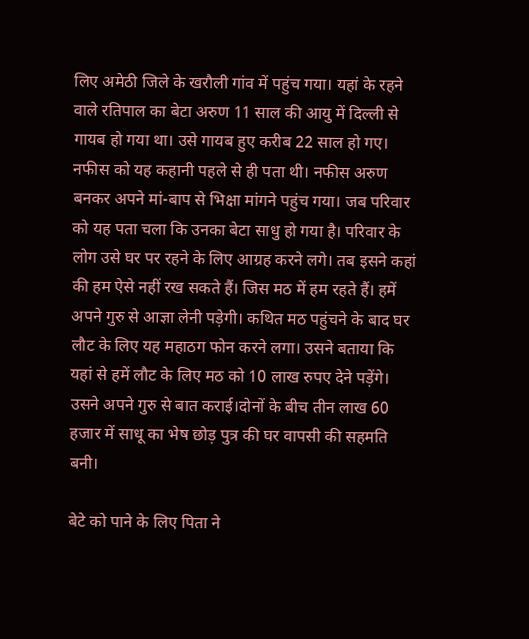लिए अमेठी जिले के खरौली गांव में पहुंच गया। यहां के रहने वाले रतिपाल का बेटा अरुण 11 साल की आयु में दिल्ली से गायब हो गया था। उसे गायब हुए करीब 22 साल हो गए। नफीस को यह कहानी पहले से ही पता थी। नफीस अरुण बनकर अपने मां-बाप से भिक्षा मांगने पहुंच गया। जब परिवार को यह पता चला कि उनका बेटा साधु हो गया है। परिवार के लोग उसे घर पर रहने के लिए आग्रह करने लगे। तब इसने कहां की हम ऐसे नहीं रख सकते हैं। जिस मठ में हम रहते हैं। हमें अपने गुरु से आज्ञा लेनी पड़ेगी। कथित मठ पहुंचने के बाद घर लौट के लिए यह महाठग फोन करने लगा। उसने बताया कि यहां से हमें लौट के लिए मठ को 10 लाख रुपए देने पड़ेंगे। उसने अपने गुरु से बात कराई।दोनों के बीच तीन लाख 60 हजार में साधू का भेष छोड़ पुत्र की घर वापसी की सहमति बनी।

बेटे को पाने के लिए पिता ने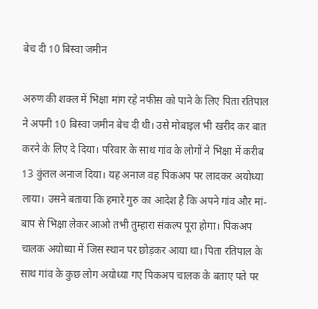बेच दी 10 बिस्वा जमीन

अरुण की शक्ल में भिक्षा मांग रहे नफीस को पाने के लिए पिता रतिपाल ने अपनी 10 बिस्वा जमीन बेच दी थी। उसे मोबाइल भी खरीद कर बात करने के लिए दे दिया। परिवार के साथ गांव के लोगों ने भिक्षा में करीब 13 कुंतल अनाज दिया। यह अनाज वह पिकअप पर लादकर अयोध्या लाया। उसने बताया कि हमारे गुरु का आदेश है कि अपने गांव और मां-बाप से भिक्षा लेकर आओ तभी तुम्हारा संकल्प पूरा होगा। पिकअप चालक अयोध्या में जिस स्थान पर छोड़कर आया था। पिता रतिपाल के साथ गांव के कुछ लोग अयोध्या गए पिकअप चालक के बताए पते पर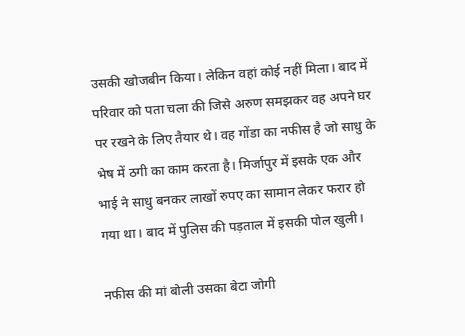उसकी खोजबीन किया। लेकिन वहां कोई नहीं मिला। बाद में परिवार को पता चला की जिसे अरुण समझकर वह अपने घर पर रखने के लिए तैयार थे। वह गोंडा का नफीस है जो साधु के भेष में ठगी का काम करता है। मिर्जापुर में इसके एक और भाई ने साधु बनकर लाखों रुपए का सामान लेकर फरार हो गया था। बाद में पुलिस की पड़ताल में इसकी पोल खुली।

नफीस की मां बोली उसका बेटा जोगी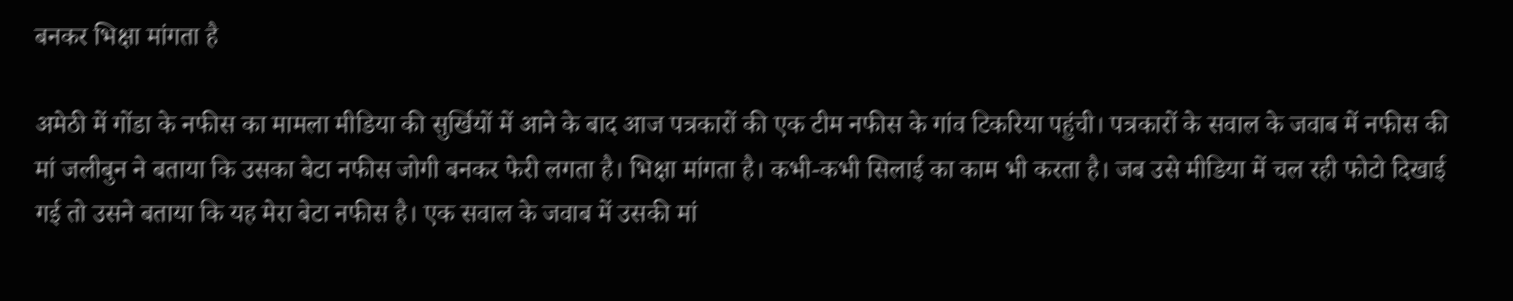बनकर भिक्षा मांगता है

अमेठी में गोंडा के नफीस का मामला मीडिया की सुर्खियों में आने के बाद आज पत्रकारों की एक टीम नफीस के गांव टिकरिया पहुंची। पत्रकारों के सवाल के जवाब में नफीस की मां जलीबुन ने बताया कि उसका बेटा नफीस जोगी बनकर फेरी लगता है। भिक्षा मांगता है। कभी-कभी सिलाई का काम भी करता है। जब उसे मीडिया में चल रही फोटो दिखाई गई तो उसने बताया कि यह मेरा बेटा नफीस है। एक सवाल के जवाब में उसकी मां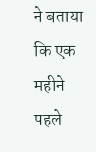ने बताया कि एक महीने पहले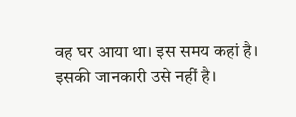वह घर आया था। इस समय कहां है। इसकी जानकारी उसे नहीं है।